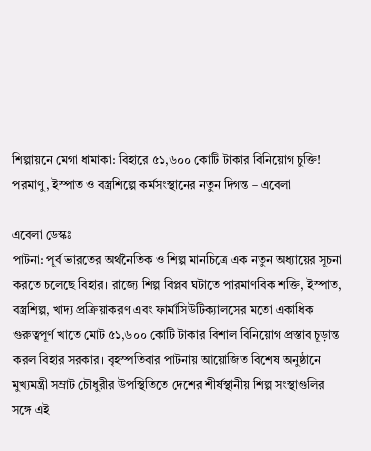শিল্পায়নে মেগা ধামাকা: বিহারে ৫১,৬০০ কোটি টাকার বিনিয়োগ চুক্তি! পরমাণু, ইস্পাত ও বস্ত্রশিল্পে কর্মসংস্থানের নতুন দিগন্ত – এবেলা

এবেলা ডেস্কঃ
পাটনা: পূর্ব ভারতের অর্থনৈতিক ও শিল্প মানচিত্রে এক নতুন অধ্যায়ের সূচনা করতে চলেছে বিহার। রাজ্যে শিল্প বিপ্লব ঘটাতে পারমাণবিক শক্তি, ইস্পাত, বস্ত্রশিল্প, খাদ্য প্রক্রিয়াকরণ এবং ফার্মাসিউটিক্যালসের মতো একাধিক গুরুত্বপূর্ণ খাতে মোট ৫১,৬০০ কোটি টাকার বিশাল বিনিয়োগ প্রস্তাব চূড়ান্ত করল বিহার সরকার। বৃহস্পতিবার পাটনায় আয়োজিত বিশেষ অনুষ্ঠানে মুখ্যমন্ত্রী সম্রাট চৌধুরীর উপস্থিতিতে দেশের শীর্ষস্থানীয় শিল্প সংস্থাগুলির সঙ্গে এই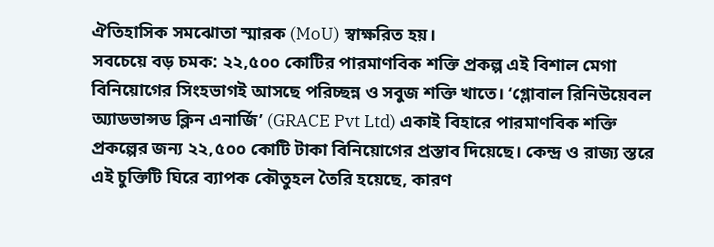ঐতিহাসিক সমঝোতা স্মারক (MoU) স্বাক্ষরিত হয়।
সবচেয়ে বড় চমক: ২২,৫০০ কোটির পারমাণবিক শক্তি প্রকল্প এই বিশাল মেগা বিনিয়োগের সিংহভাগই আসছে পরিচ্ছন্ন ও সবুজ শক্তি খাতে। ‘গ্লোবাল রিনিউয়েবল অ্যাডভান্সড ক্লিন এনার্জি’ (GRACE Pvt Ltd) একাই বিহারে পারমাণবিক শক্তি প্রকল্পের জন্য ২২,৫০০ কোটি টাকা বিনিয়োগের প্রস্তাব দিয়েছে। কেন্দ্র ও রাজ্য স্তরে এই চুক্তিটি ঘিরে ব্যাপক কৌতুহল তৈরি হয়েছে, কারণ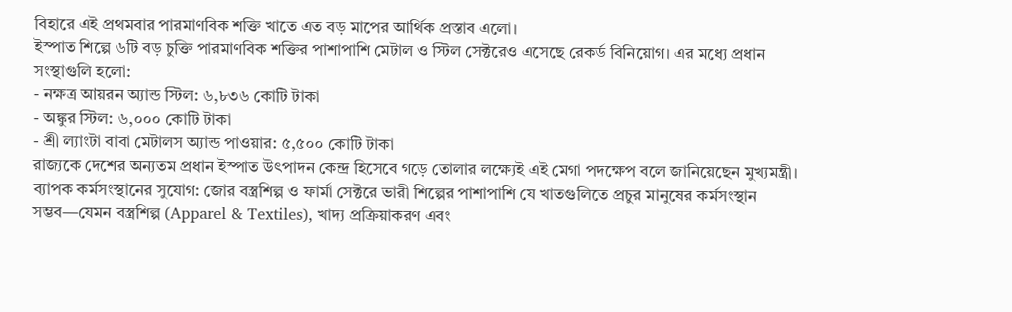বিহারে এই প্রথমবার পারমাণবিক শক্তি খাতে এত বড় মাপের আর্থিক প্রস্তাব এলো।
ইস্পাত শিল্পে ৬টি বড় চুক্তি পারমাণবিক শক্তির পাশাপাশি মেটাল ও স্টিল সেক্টরেও এসেছে রেকর্ড বিনিয়োগ। এর মধ্যে প্রধান সংস্থাগুলি হলো:
- নক্ষত্র আয়রন অ্যান্ড স্টিল: ৬,৮৩৬ কোটি টাকা
- অঙ্কুর স্টিল: ৬,০০০ কোটি টাকা
- শ্রী ল্যাংটা বাবা মেটালস অ্যান্ড পাওয়ার: ৫,৫০০ কোটি টাকা
রাজ্যকে দেশের অন্যতম প্রধান ইস্পাত উৎপাদন কেন্দ্র হিসেবে গড়ে তোলার লক্ষ্যেই এই মেগা পদক্ষেপ বলে জানিয়েছেন মুখ্যমন্ত্রী।
ব্যাপক কর্মসংস্থানের সুযোগ: জোর বস্ত্রশিল্প ও ফার্মা সেক্টরে ভারী শিল্পের পাশাপাশি যে খাতগুলিতে প্রচুর মানুষের কর্মসংস্থান সম্ভব—যেমন বস্ত্রশিল্প (Apparel & Textiles), খাদ্য প্রক্রিয়াকরণ এবং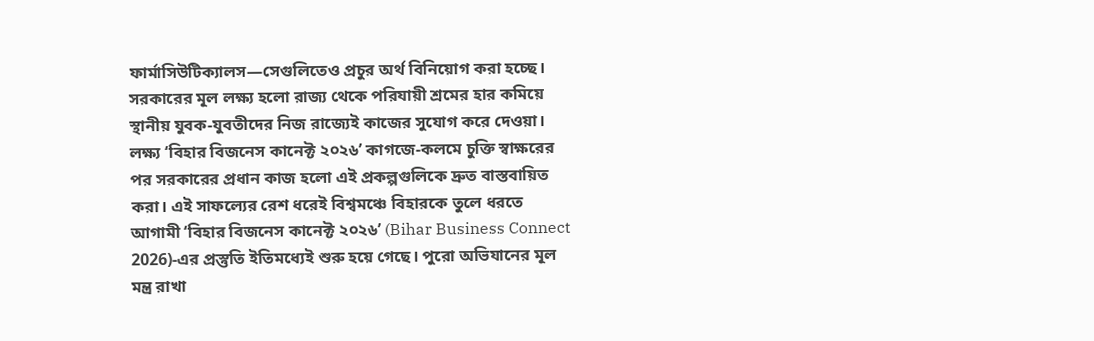ফার্মাসিউটিক্যালস—সেগুলিতেও প্রচুর অর্থ বিনিয়োগ করা হচ্ছে। সরকারের মূল লক্ষ্য হলো রাজ্য থেকে পরিযায়ী শ্রমের হার কমিয়ে স্থানীয় যুবক-যুবতীদের নিজ রাজ্যেই কাজের সুযোগ করে দেওয়া।
লক্ষ্য ‘বিহার বিজনেস কানেক্ট ২০২৬’ কাগজে-কলমে চুক্তি স্বাক্ষরের পর সরকারের প্রধান কাজ হলো এই প্রকল্পগুলিকে দ্রুত বাস্তবায়িত করা। এই সাফল্যের রেশ ধরেই বিশ্বমঞ্চে বিহারকে তুলে ধরতে আগামী ‘বিহার বিজনেস কানেক্ট ২০২৬’ (Bihar Business Connect 2026)-এর প্রস্তুতি ইতিমধ্যেই শুরু হয়ে গেছে। পুরো অভিযানের মূল মন্ত্র রাখা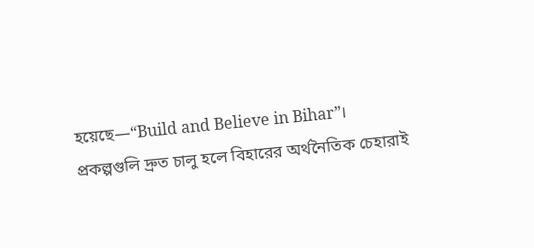হয়েছে—“Build and Believe in Bihar”।
প্রকল্পগুলি দ্রুত চালু হলে বিহারের অর্থনৈতিক চেহারাই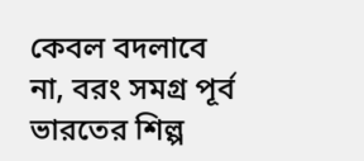কেবল বদলাবে না, বরং সমগ্র পূর্ব ভারতের শিল্প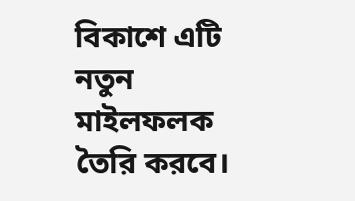বিকাশে এটি নতুন মাইলফলক তৈরি করবে।